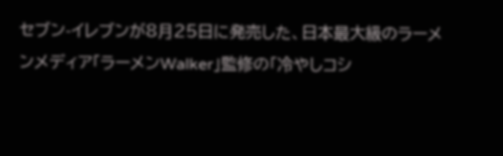セブン-イレブンが8月25日に発売した、日本最大級のラーメンメディア「ラーメンWalker」監修の「冷やしコシ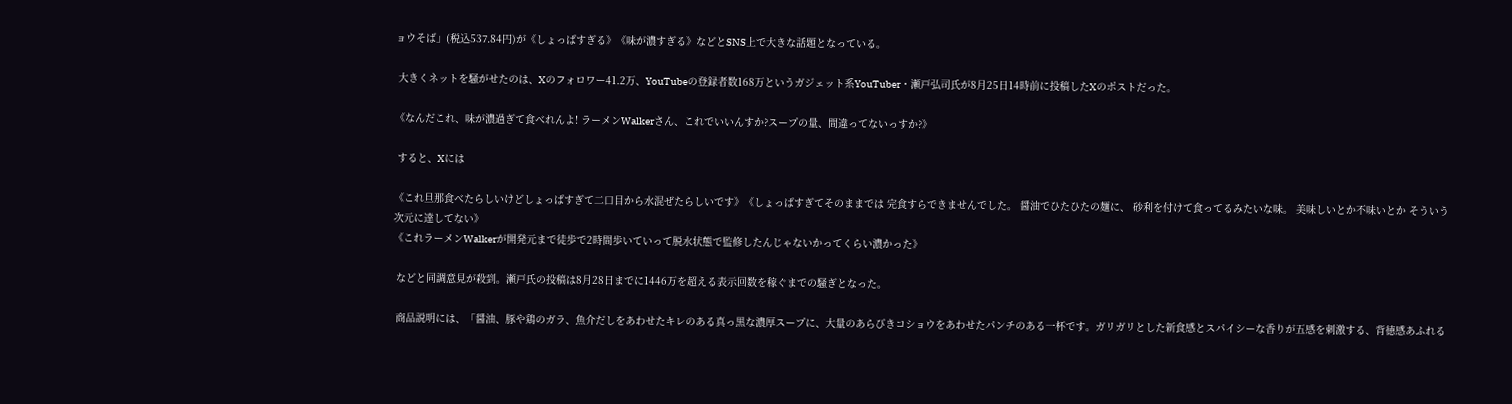ョウそば」(税込537.84円)が《しょっぱすぎる》《味が濃すぎる》などとSNS上で大きな話題となっている。

 大きくネットを騒がせたのは、Xのフォロワー41.2万、YouTubeの登録者数168万というガジェット系YouTuber・瀬戸弘司氏が8月25日14時前に投稿したXのポストだった。

《なんだこれ、味が濃過ぎて食べれんよ! ラーメンWalkerさん、これでいいんすか?スープの量、間違ってないっすか?》

 すると、Xには

《これ旦那食べたらしいけどしょっぱすぎて二口目から水混ぜたらしいです》《しょっぱすぎてそのままでは 完食すらできませんでした。 醤油でひたひたの麺に、 砂利を付けて食ってるみたいな味。 美味しいとか不味いとか そういう次元に達してない》
《これラーメンWalkerが開発元まで徒歩で2時間歩いていって脱水状態で監修したんじゃないかってくらい濃かった》

 などと同調意見が殺到。瀬戸氏の投稿は8月28日までに1446万を超える表示回数を稼ぐまでの騒ぎとなった。

 商品説明には、「醤油、豚や鶏のガラ、魚介だしをあわせたキレのある真っ黒な濃厚スープに、大量のあらびきコショウをあわせたパンチのある一杯です。ガリガリとした新食感とスパイシーな香りが五感を刺激する、背徳感あふれる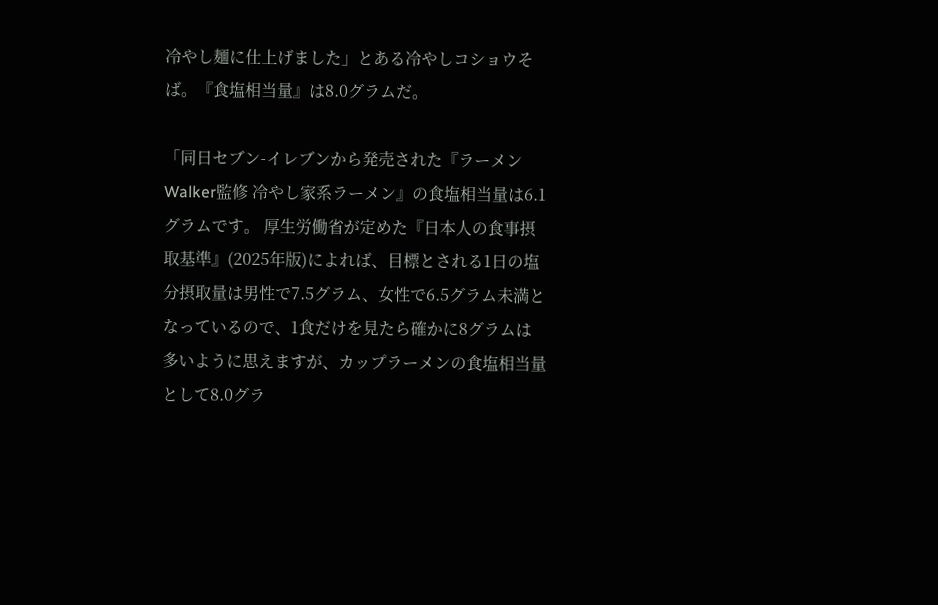冷やし麺に仕上げました」とある冷やしコショウそば。『食塩相当量』は8.0グラムだ。

「同日セブン-イレブンから発売された『ラーメンWalker監修 冷やし家系ラーメン』の食塩相当量は6.1グラムです。 厚生労働省が定めた『日本人の食事摂取基準』(2025年版)によれば、目標とされる1日の塩分摂取量は男性で7.5グラム、女性で6.5グラム未満となっているので、1食だけを見たら確かに8グラムは多いように思えますが、カップラーメンの食塩相当量として8.0グラ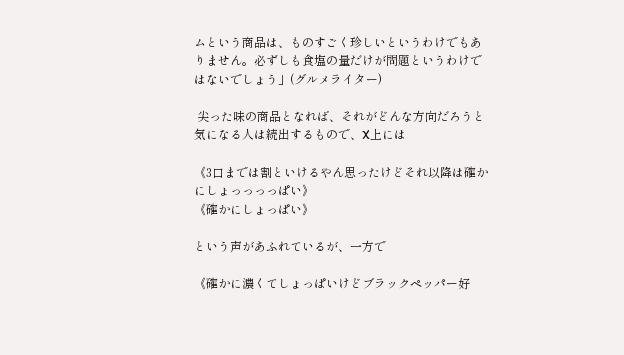ムという商品は、ものすごく珍しいというわけでもありません。必ずしも食塩の量だけが問題というわけではないでしょう」(グルメライター)

 尖った味の商品となれば、それがどんな方向だろうと気になる人は続出するもので、X上には

《3口までは割といけるやん思ったけどそれ以降は確かにしょっっっっぱい》
《確かにしょっぱい》

という声があふれているが、一方で

《確かに濃くてしょっぱいけどブラックペッパー好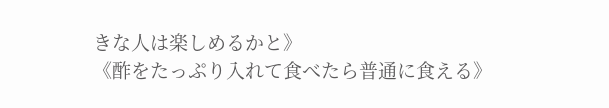きな人は楽しめるかと》
《酢をたっぷり入れて食べたら普通に食える》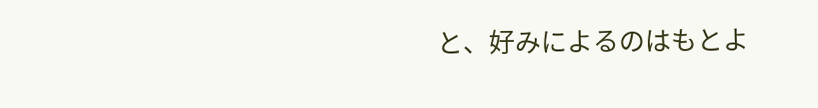と、好みによるのはもとよ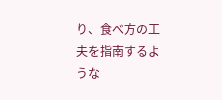り、食べ方の工夫を指南するような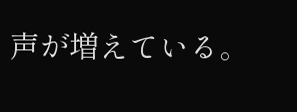声が増えている。